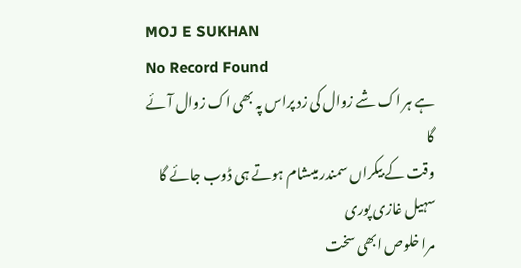MOJ E SUKHAN
No Record Found
ہے ہر اک شے زوال کی زد پراس پہ بھی اک زوال آئے گا
وقت کے بیکراں سمندر میںشام ہوتے ہی ڈوب جائے گا
سہیل غازی پوری
مرا خلوص ابھی سخت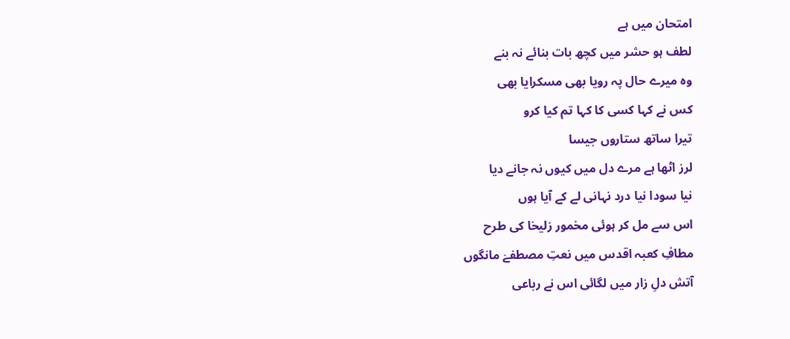امتحان میں ہے
لطف ہو حشر میں کچھ بات بنائے نہ بنے
وہ میرے حال پہ رویا بھی مسکرایا بھی
کس نے کہا کسی کا کہا تم کیا کرو
تیرا ساتھ ستاروں جیسا
لرز اٹھا ہے مرے دل میں کیوں نہ جانے دیا
نیا سودا نیا درد نہانی لے کے آیا ہوں
اس سے مل کر ہوئی مخمور زلیخا کی طرح
مطافِ کعبہ اقدس میں نعتِ مصطفےٰ مانگوں
آتش دلِ زار میں لگائی اس نے رباعی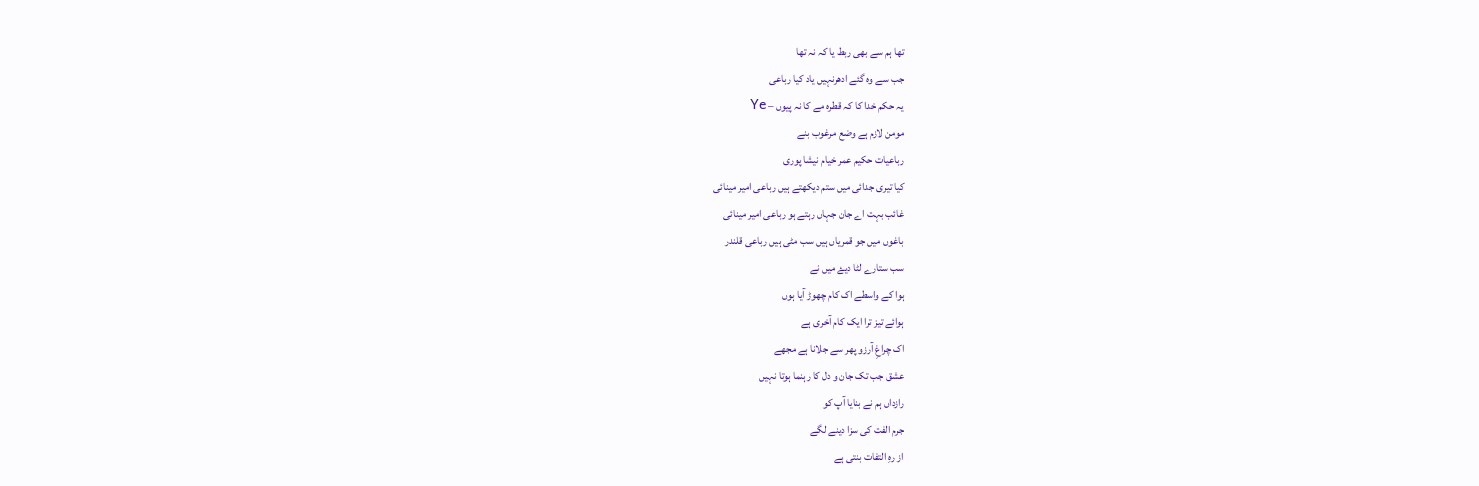تھا ہم سے بھی ربط یا کہ نہ تھا
جب سے وہ گئے ادھرنہیں یاد کیا رباعی
یہ حکم خدا کا کہ قطرہ مے کا نہ پیوں – Ye
مومن لازم ہے وضع مرغوب بنے
رباعیات حکیم عمر خیام نیشا پوری
کیا تیری جدائی میں ستم دیکھتے ہیں رباعی امیر مینائی
غائب بہت اے جان جہاں رہتے ہو رباعی امیر مینائی
باغوں میں جو قمریاں ہیں سب مٹی ہیں رباعی قلندر
سب ستارے لٹا دیۓ میں نے
ہوا کے واسطے اک کام چھوڑ آیا ہوں
ہوائے تیز ترا ایک کام آخری ہے
اک چراغِ آرزو پھر سے جلانا ہے مجھے
عشق جب تک جان و دل کا رہنما ہوتا نہیں
رازداں ہم نے بنایا آپ کو
جرم الفت کی سزا دینے لگے
از رہِ التفات بنتی ہے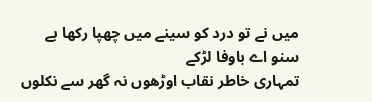میں نے تو درد کو سینے میں چھپا رکھا ہے
سنو اے باوفا لڑکے
تمہاری خاطر نقاب اوڑھوں نہ گھر سے نکلوں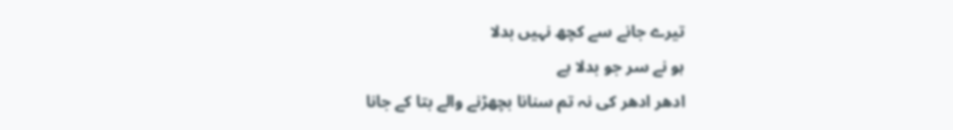تیرے جانے سے کچھ نہیں بدلا
ہو نے سر جو بدلا ہے
ادھر ادھر کی نہ تم سنانا بچھڑنے والے بتا کے جانا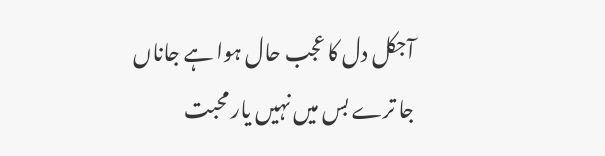آجکل دل کا عجب حال ہوا ہے جاناں
جا ترے بس میں نہیں یار محبت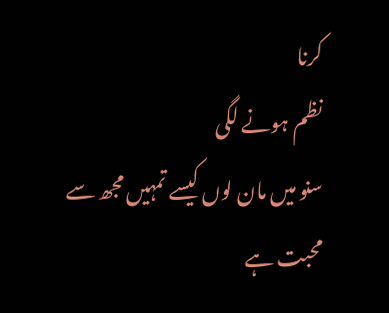کرنا
نظم ہونے لگی
سنو میں مان لوں کیسے تمہیں مجھ سے محبت ہے